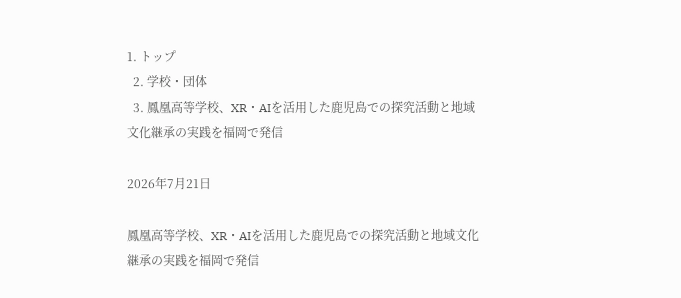1. トップ
  2. 学校・団体
  3. 鳳凰高等学校、XR・AIを活用した鹿児島での探究活動と地域文化継承の実践を福岡で発信

2026年7月21日

鳳凰高等学校、XR・AIを活用した鹿児島での探究活動と地域文化継承の実践を福岡で発信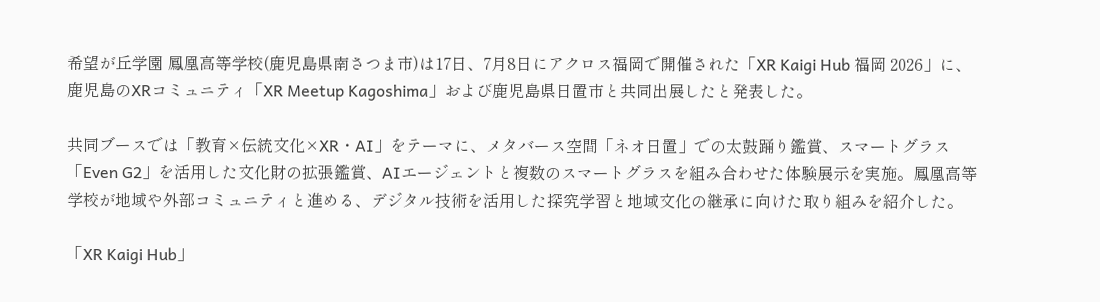希望が丘学園 鳳凰高等学校(鹿児島県南さつま市)は17日、7月8日にアクロス福岡で開催された「XR Kaigi Hub 福岡 2026」に、鹿児島のXRコミュニティ「XR Meetup Kagoshima」および鹿児島県日置市と共同出展したと発表した。

共同ブースでは「教育×伝統文化×XR・AI」をテーマに、メタバース空間「ネオ日置」での太鼓踊り鑑賞、スマートグラス「Even G2」を活用した文化財の拡張鑑賞、AIエージェントと複数のスマートグラスを組み合わせた体験展示を実施。鳳凰高等学校が地域や外部コミュニティと進める、デジタル技術を活用した探究学習と地域文化の継承に向けた取り組みを紹介した。

「XR Kaigi Hub」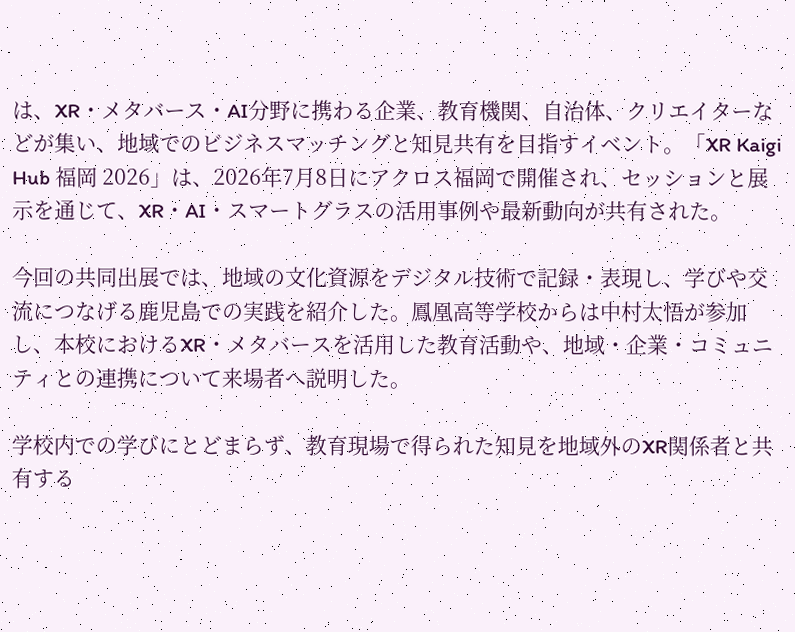は、XR・メタバース・AI分野に携わる企業、教育機関、自治体、クリエイターなどが集い、地域でのビジネスマッチングと知見共有を目指すイベント。「XR Kaigi Hub 福岡 2026」は、2026年7月8日にアクロス福岡で開催され、セッションと展示を通じて、XR・AI・スマートグラスの活用事例や最新動向が共有された。

今回の共同出展では、地域の文化資源をデジタル技術で記録・表現し、学びや交流につなげる鹿児島での実践を紹介した。鳳凰高等学校からは中村太悟が参加し、本校におけるXR・メタバースを活用した教育活動や、地域・企業・コミュニティとの連携について来場者へ説明した。

学校内での学びにとどまらず、教育現場で得られた知見を地域外のXR関係者と共有する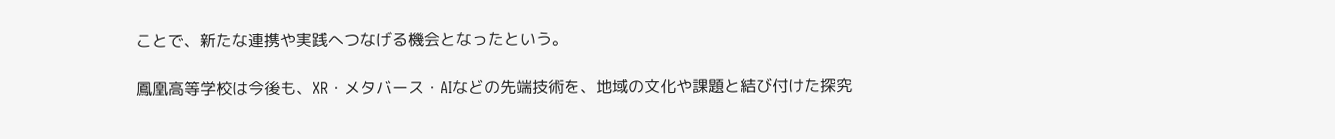ことで、新たな連携や実践へつなげる機会となったという。

鳳凰高等学校は今後も、XR・メタバース・AIなどの先端技術を、地域の文化や課題と結び付けた探究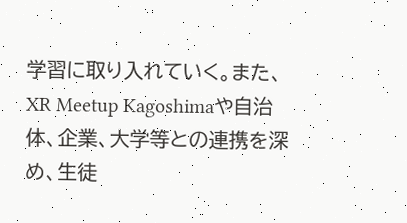学習に取り入れていく。また、XR Meetup Kagoshimaや自治体、企業、大学等との連携を深め、生徒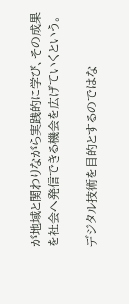が地域と関わりながら実践的に学び、その成果を社会へ発信できる機会を広げていくという。

デジタル技術を目的とするのではな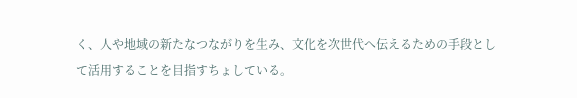く、人や地域の新たなつながりを生み、文化を次世代へ伝えるための手段として活用することを目指すちょしている。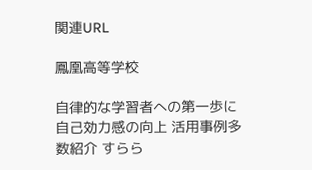関連URL

鳳凰高等学校

自律的な学習者への第一歩に 自己効力感の向上 活用事例多数紹介 すらら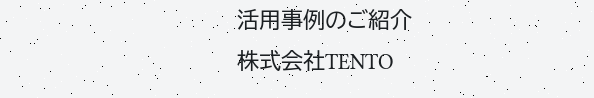活用事例のご紹介
株式会社TENTO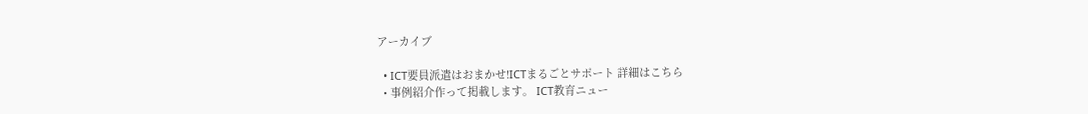アーカイブ

  • ICT要員派遣はおまかせ!ICTまるごとサポート 詳細はこちら
  • 事例紹介作って掲載します。 ICT教育ニュー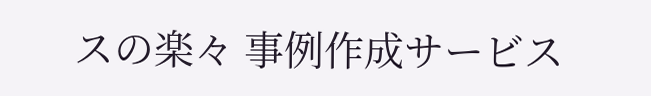スの楽々 事例作成サービス